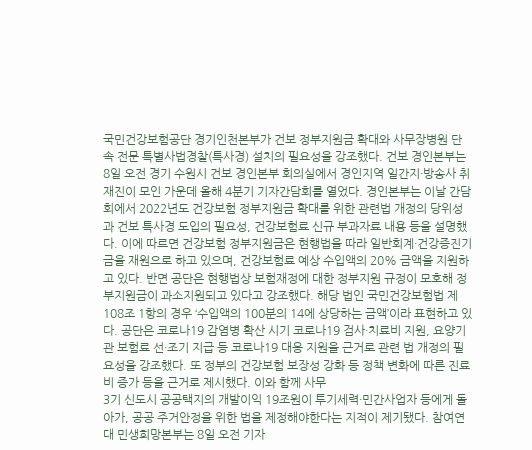국민건강보험공단 경기인천본부가 건보 정부지원금 확대와 사무장병원 단속 전문 특별사법경찰(특사경) 설치의 필요성을 강조했다. 건보 경인본부는 8일 오전 경기 수원시 건보 경인본부 회의실에서 경인지역 일간지·방송사 취재진이 모인 가운데 올해 4분기 기자간담회를 열었다. 경인본부는 이날 간담회에서 2022년도 건강보험 정부지원금 확대를 위한 관련법 개정의 당위성과 건보 특사경 도입의 필요성, 건강보험료 신규 부과자료 내용 등을 설명했다. 이에 따르면 건강보험 정부지원금은 현행법을 따라 일반회계·건강증진기금을 재원으로 하고 있으며, 건강보험료 예상 수입액의 20% 금액을 지원하고 있다. 반면 공단은 현행법상 보험재정에 대한 정부지원 규정이 모호해 정부지원금이 과소지원되고 있다고 강조했다. 해당 법인 국민건강보험법 제108조 1항의 경우 ‘수입액의 100분의 14에 상당하는 금액’이라 표현하고 있다. 공단은 코로나19 감염병 확산 시기 코로나19 검사·치료비 지원, 요양기관 보험료 선·조기 지급 등 코로나19 대응 지원을 근거로 관련 법 개정의 필요성을 강조했다. 또 정부의 건강보험 보장성 강화 등 정책 변화에 따른 진료비 증가 등을 근거로 제시했다. 이와 함께 사무
3기 신도시 공공택지의 개발이익 19조원이 투기세력·민간사업자 등에게 돌아가, 공공 주거안정을 위한 법을 제정해야한다는 지적이 제기됐다. 참여연대 민생희망본부는 8일 오전 기자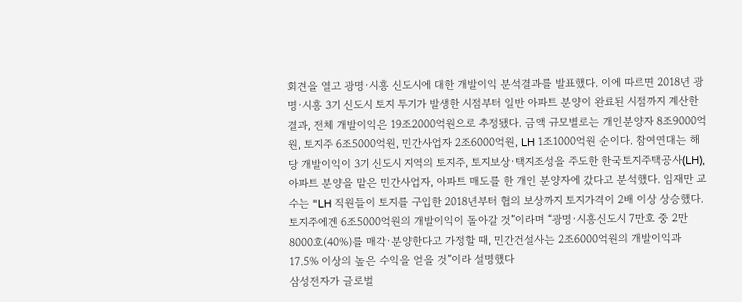회견을 열고 광명·시흥 신도시에 대한 개발이익 분석결과를 발표했다. 이에 따르면 2018년 광명·시흥 3기 신도시 토지 투기가 발생한 시점부터 일반 아파트 분양이 완료된 시점까지 계산한 결과, 전체 개발이익은 19조2000억원으로 추정됐다. 금액 규모별로는 개인분양자 8조9000억원, 토지주 6조5000억원, 민간사업자 2조6000억원, LH 1조1000억원 순이다. 참여연대는 해당 개발이익이 3기 신도시 지역의 토지주, 토지보상·택지조성을 주도한 한국토지주택공사(LH), 아파트 분양을 맡은 민간사업자, 아파트 매도를 한 개인 분양자에 갔다고 분석했다. 임재만 교수는 “LH 직원들이 토지를 구입한 2018년부터 협의 보상까지 토지가격이 2배 이상 상승했다. 토지주에겐 6조5000억원의 개발이익이 돌아갈 것”이라며 “광명·시흥신도시 7만호 중 2만8000호(40%)를 매각·분양한다고 가정할 때, 민간건설사는 2조6000억원의 개발이익과 17.5% 이상의 높은 수익을 얻을 것”이라 설명했다
삼성전자가 글로벌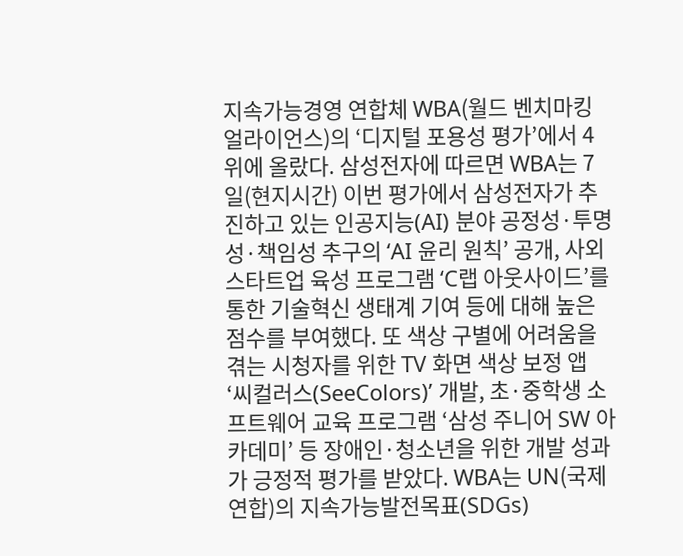지속가능경영 연합체 WBA(월드 벤치마킹 얼라이언스)의 ‘디지털 포용성 평가’에서 4위에 올랐다. 삼성전자에 따르면 WBA는 7일(현지시간) 이번 평가에서 삼성전자가 추진하고 있는 인공지능(AI) 분야 공정성·투명성·책임성 추구의 ‘AI 윤리 원칙’ 공개, 사외 스타트업 육성 프로그램 ‘C랩 아웃사이드’를 통한 기술혁신 생태계 기여 등에 대해 높은 점수를 부여했다. 또 색상 구별에 어려움을 겪는 시청자를 위한 TV 화면 색상 보정 앱 ‘씨컬러스(SeeColors)’ 개발, 초·중학생 소프트웨어 교육 프로그램 ‘삼성 주니어 SW 아카데미’ 등 장애인·청소년을 위한 개발 성과가 긍정적 평가를 받았다. WBA는 UN(국제연합)의 지속가능발전목표(SDGs)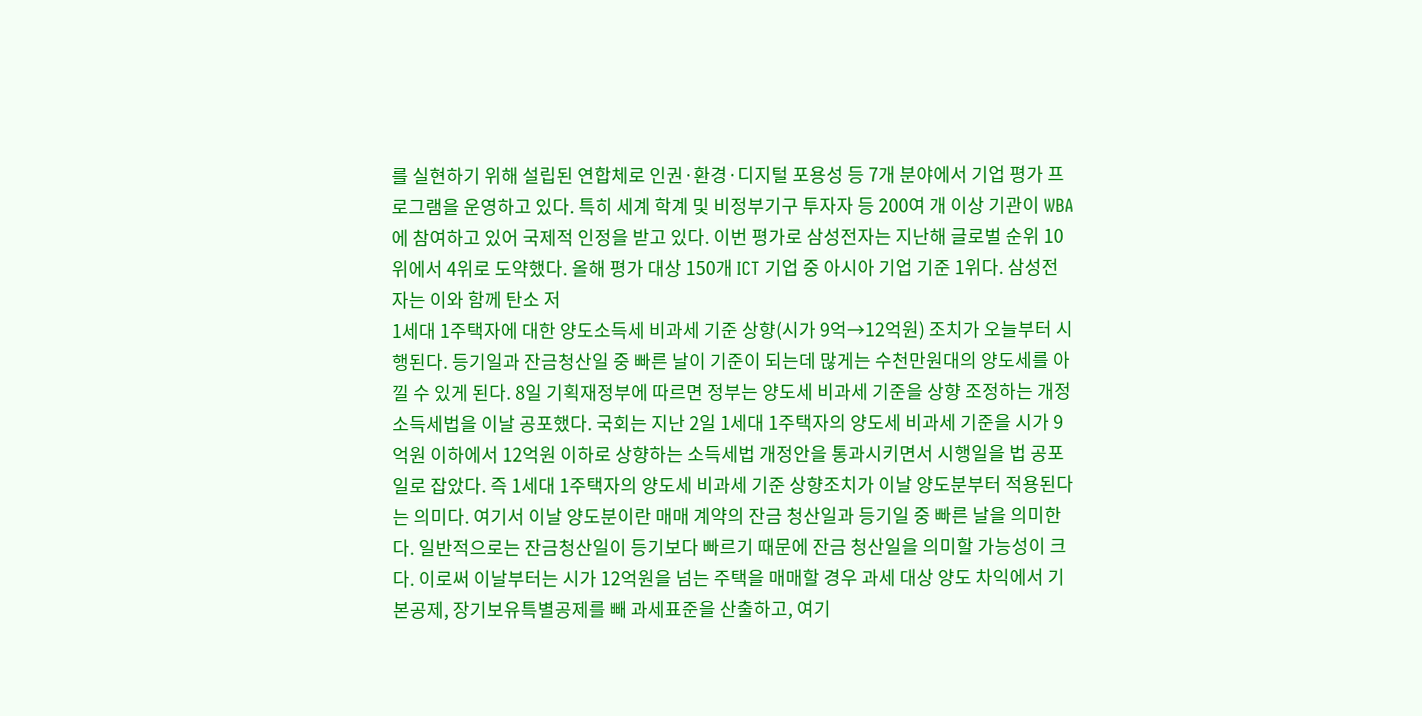를 실현하기 위해 설립된 연합체로 인권·환경·디지털 포용성 등 7개 분야에서 기업 평가 프로그램을 운영하고 있다. 특히 세계 학계 및 비정부기구 투자자 등 200여 개 이상 기관이 WBA에 참여하고 있어 국제적 인정을 받고 있다. 이번 평가로 삼성전자는 지난해 글로벌 순위 10위에서 4위로 도약했다. 올해 평가 대상 150개 ICT 기업 중 아시아 기업 기준 1위다. 삼성전자는 이와 함께 탄소 저
1세대 1주택자에 대한 양도소득세 비과세 기준 상향(시가 9억→12억원) 조치가 오늘부터 시행된다. 등기일과 잔금청산일 중 빠른 날이 기준이 되는데 많게는 수천만원대의 양도세를 아낄 수 있게 된다. 8일 기획재정부에 따르면 정부는 양도세 비과세 기준을 상향 조정하는 개정 소득세법을 이날 공포했다. 국회는 지난 2일 1세대 1주택자의 양도세 비과세 기준을 시가 9억원 이하에서 12억원 이하로 상향하는 소득세법 개정안을 통과시키면서 시행일을 법 공포일로 잡았다. 즉 1세대 1주택자의 양도세 비과세 기준 상향조치가 이날 양도분부터 적용된다는 의미다. 여기서 이날 양도분이란 매매 계약의 잔금 청산일과 등기일 중 빠른 날을 의미한다. 일반적으로는 잔금청산일이 등기보다 빠르기 때문에 잔금 청산일을 의미할 가능성이 크다. 이로써 이날부터는 시가 12억원을 넘는 주택을 매매할 경우 과세 대상 양도 차익에서 기본공제, 장기보유특별공제를 빼 과세표준을 산출하고, 여기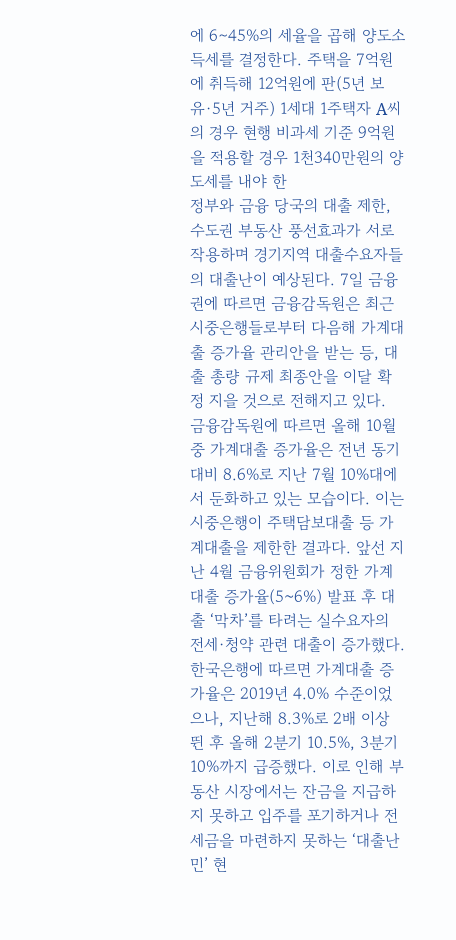에 6∼45%의 세율을 곱해 양도소득세를 결정한다. 주택을 7억원에 취득해 12억원에 판(5년 보유·5년 거주) 1세대 1주택자 A씨의 경우 현행 비과세 기준 9억원을 적용할 경우 1천340만원의 양도세를 내야 한
정부와 금융 당국의 대출 제한, 수도권 부동산 풍선효과가 서로 작용하며 경기지역 대출수요자들의 대출난이 예상된다. 7일 금융권에 따르면 금융감독원은 최근 시중은행들로부터 다음해 가계대출 증가율 관리안을 받는 등, 대출 총량 규제 최종안을 이달 확정 지을 것으로 전해지고 있다. 금융감독원에 따르면 올해 10월 중 가계대출 증가율은 전년 동기 대비 8.6%로 지난 7월 10%대에서 둔화하고 있는 모습이다. 이는 시중은행이 주택담보대출 등 가계대출을 제한한 결과다. 앞선 지난 4월 금융위원회가 정한 가계대출 증가율(5~6%) 발표 후 대출 ‘막차’를 타려는 실수요자의 전세·청약 관련 대출이 증가했다. 한국은행에 따르면 가계대출 증가율은 2019년 4.0% 수준이었으나, 지난해 8.3%로 2배 이상 뛴 후 올해 2분기 10.5%, 3분기 10%까지 급증했다. 이로 인해 부동산 시장에서는 잔금을 지급하지 못하고 입주를 포기하거나 전세금을 마련하지 못하는 ‘대출난민’ 현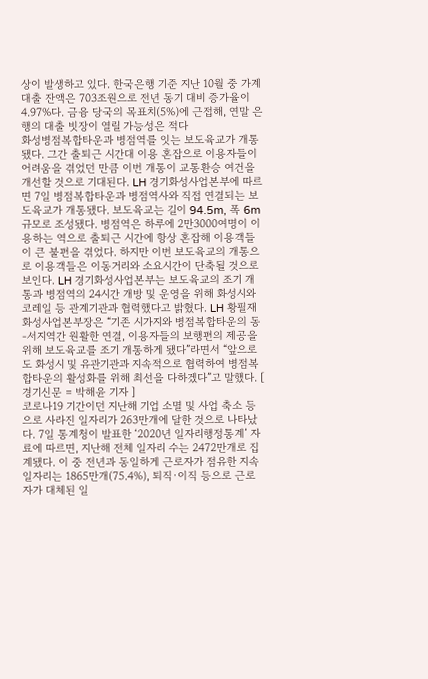상이 발생하고 있다. 한국은행 기준 지난 10월 중 가계대출 잔액은 703조원으로 전년 동기 대비 증가율이 4.97%다. 금융 당국의 목표치(5%)에 근접해, 연말 은행의 대출 빗장이 열릴 가능성은 적다
화성병점복합타운과 병점역를 잇는 보도육교가 개통됐다. 그간 출퇴근 시간대 이용 혼잡으로 이용자들이 어려움을 겪었던 만큼 이번 개통이 교통환승 여건을 개선할 것으로 기대된다. LH 경기화성사업본부에 따르면 7일 병점복합타운과 병점역사와 직접 연결되는 보도육교가 개통됐다. 보도육교는 길이 94.5m, 폭 6m 규모로 조성됐다. 병점역은 하루에 2만3000여명이 이용하는 역으로 출퇴근 시간에 항상 혼잡해 이용객들이 큰 불편을 겪었다. 하지만 이번 보도육교의 개통으로 이용객들은 이동거리와 소요시간이 단축될 것으로 보인다. LH 경기화성사업본부는 보도육교의 조기 개통과 병점역의 24시간 개방 및 운영을 위해 화성시와 코레일 등 관계기관과 협력했다고 밝혔다. LH 황필재 화성사업본부장은 “기존 시가지와 병점복합타운의 동-서지역간 원활한 연결, 이용자들의 보행편의 제공을 위해 보도육교를 조기 개통하게 됐다”라면서 “앞으로도 화성시 및 유관기관과 지속적으로 협력하여 병점복합타운의 활성화를 위해 최선을 다하겠다”고 말했다. [ 경기신문 = 박해윤 기자 ]
코로나19 기간이던 지난해 기업 소멸 및 사업 축소 등으로 사라진 일자리가 263만개에 달한 것으로 나타났다. 7일 통계청이 발표한 ‘2020년 일자리행정통계’ 자료에 따르면, 지난해 전체 일자리 수는 2472만개로 집계됐다. 이 중 전년과 동일하게 근로자가 점유한 지속일자리는 1865만개(75.4%), 퇴직·이직 등으로 근로자가 대체된 일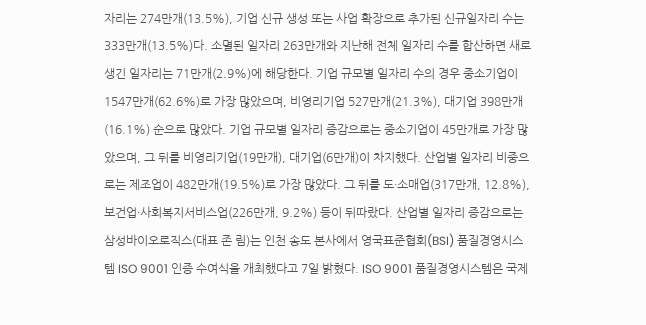자리는 274만개(13.5%), 기업 신규 생성 또는 사업 확장으로 추가된 신규일자리 수는 333만개(13.5%)다. 소멸된 일자리 263만개와 지난해 전체 일자리 수를 합산하면 새로 생긴 일자리는 71만개(2.9%)에 해당한다. 기업 규모별 일자리 수의 경우 중소기업이 1547만개(62.6%)로 가장 많았으며, 비영리기업 527만개(21.3%), 대기업 398만개(16.1%) 순으로 많았다. 기업 규모별 일자리 증감으로는 중소기업이 45만개로 가장 많았으며, 그 뒤를 비영리기업(19만개), 대기업(6만개)이 차지했다. 산업별 일자리 비중으로는 제조업이 482만개(19.5%)로 가장 많았다. 그 뒤를 도·소매업(317만개, 12.8%), 보건업·사회복지서비스업(226만개, 9.2%) 등이 뒤따랐다. 산업별 일자리 증감으로는
삼성바이오로직스(대표 존 림)는 인천 송도 본사에서 영국표준협회(BSI) 품질경영시스템 ISO 9001 인증 수여식을 개최했다고 7일 밝혔다. ISO 9001 품질경영시스템은 국제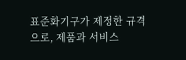표준화기구가 제정한 규격으로, 제품과 서비스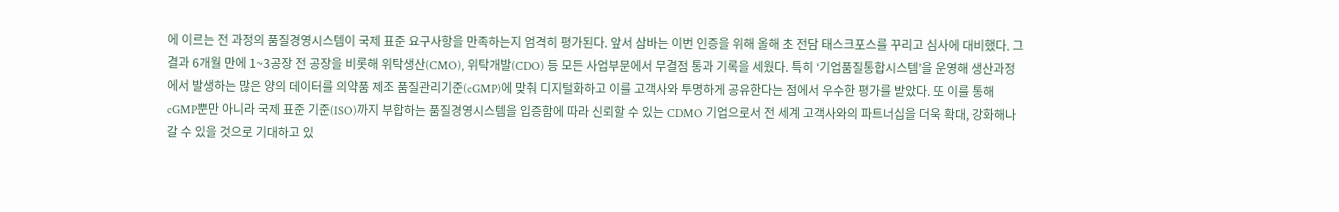에 이르는 전 과정의 품질경영시스템이 국제 표준 요구사항을 만족하는지 엄격히 평가된다. 앞서 삼바는 이번 인증을 위해 올해 초 전담 태스크포스를 꾸리고 심사에 대비했다. 그 결과 6개월 만에 1~3공장 전 공장을 비롯해 위탁생산(CMO), 위탁개발(CDO) 등 모든 사업부문에서 무결점 통과 기록을 세웠다. 특히 ‘기업품질통합시스템’을 운영해 생산과정에서 발생하는 많은 양의 데이터를 의약품 제조 품질관리기준(cGMP)에 맞춰 디지털화하고 이를 고객사와 투명하게 공유한다는 점에서 우수한 평가를 받았다. 또 이를 통해 cGMP뿐만 아니라 국제 표준 기준(ISO)까지 부합하는 품질경영시스템을 입증함에 따라 신뢰할 수 있는 CDMO 기업으로서 전 세계 고객사와의 파트너십을 더욱 확대, 강화해나갈 수 있을 것으로 기대하고 있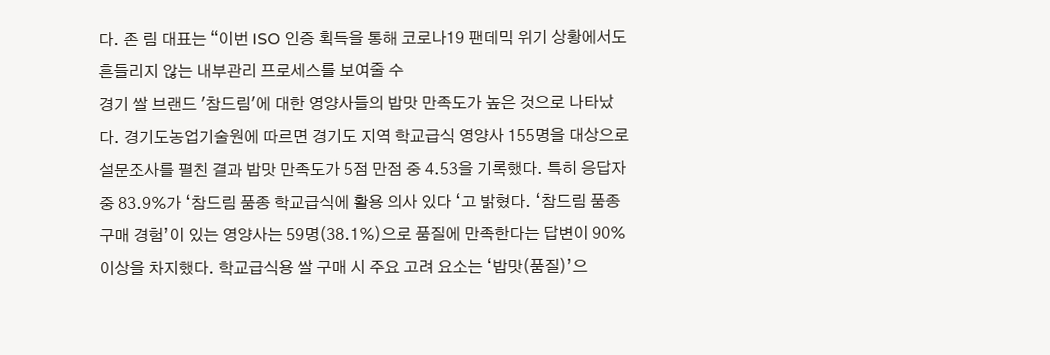다. 존 림 대표는 “이번 ISO 인증 획득을 통해 코로나19 팬데믹 위기 상황에서도 흔들리지 않는 내부관리 프로세스를 보여줄 수
경기 쌀 브랜드 '참드림'에 대한 영양사들의 밥맛 만족도가 높은 것으로 나타났다. 경기도농업기술원에 따르면 경기도 지역 학교급식 영양사 155명을 대상으로 설문조사를 펼친 결과 밥맛 만족도가 5점 만점 중 4.53을 기록했다. 특히 응답자 중 83.9%가 ‘참드림 품종 학교급식에 활용 의사 있다 ‘고 밝혔다. ‘참드림 품종 구매 경험’이 있는 영양사는 59명(38.1%)으로 품질에 만족한다는 답변이 90% 이상을 차지했다. 학교급식용 쌀 구매 시 주요 고려 요소는 ‘밥맛(품질)’으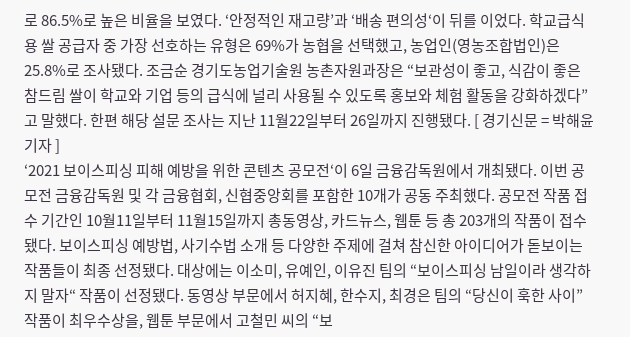로 86.5%로 높은 비율을 보였다. ‘안정적인 재고량’과 ‘배송 편의성‘이 뒤를 이었다. 학교급식용 쌀 공급자 중 가장 선호하는 유형은 69%가 농협을 선택했고, 농업인(영농조합법인)은 25.8%로 조사됐다. 조금순 경기도농업기술원 농촌자원과장은 “보관성이 좋고, 식감이 좋은 참드림 쌀이 학교와 기업 등의 급식에 널리 사용될 수 있도록 홍보와 체험 활동을 강화하겠다”고 말했다. 한편 해당 설문 조사는 지난 11월22일부터 26일까지 진행됐다. [ 경기신문 = 박해윤 기자 ]
‘2021 보이스피싱 피해 예방을 위한 콘텐츠 공모전‘이 6일 금융감독원에서 개최됐다. 이번 공모전 금융감독원 및 각 금융협회, 신협중앙회를 포함한 10개가 공동 주최했다. 공모전 작품 접수 기간인 10월11일부터 11월15일까지 총동영상, 카드뉴스, 웹툰 등 총 203개의 작품이 접수됐다. 보이스피싱 예방법, 사기수법 소개 등 다양한 주제에 걸쳐 참신한 아이디어가 돋보이는 작품들이 최종 선정됐다. 대상에는 이소미, 유예인, 이유진 팀의 “보이스피싱 남일이라 생각하지 말자“ 작품이 선정됐다. 동영상 부문에서 허지혜, 한수지, 최경은 팀의 “당신이 훅한 사이” 작품이 최우수상을, 웹툰 부문에서 고철민 씨의 “보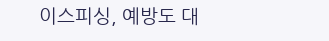이스피싱, 예방도 대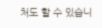처도 할 수 있습니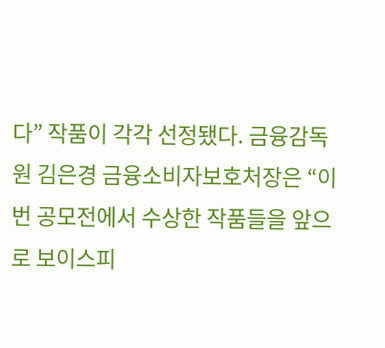다” 작품이 각각 선정됐다. 금융감독원 김은경 금융소비자보호처장은 “이번 공모전에서 수상한 작품들을 앞으로 보이스피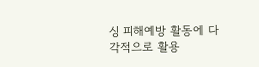싱 피해예방 활동에 다각적으로 활용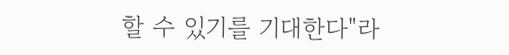할 수 있기를 기대한다"라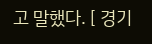고 말했다. [ 경기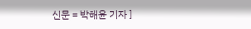신문 = 박해윤 기자 ]